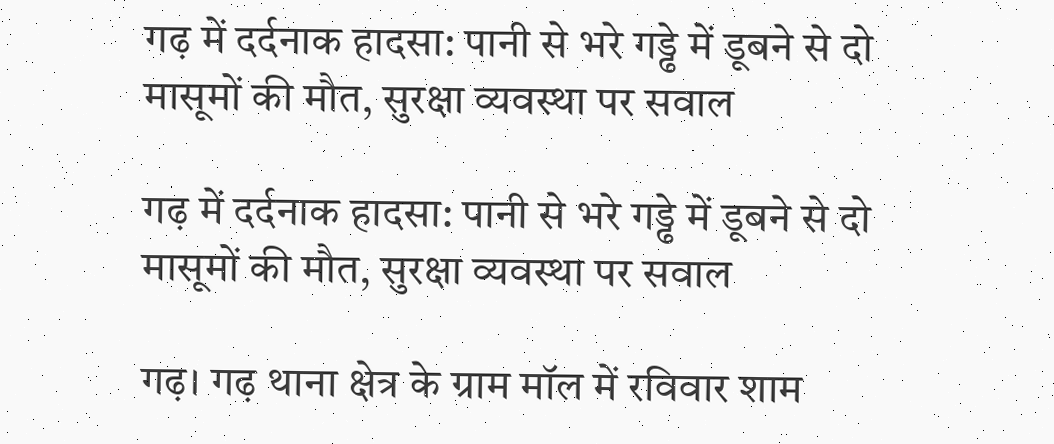गढ़ में दर्दनाक हादसा: पानी से भरे गड्ढे में डूबने से दो मासूमों की मौत, सुरक्षा व्यवस्था पर सवाल

गढ़ में दर्दनाक हादसा: पानी से भरे गड्ढे में डूबने से दो मासूमों की मौत, सुरक्षा व्यवस्था पर सवाल

गढ़। गढ़ थाना क्षेत्र के ग्राम मॉल में रविवार शाम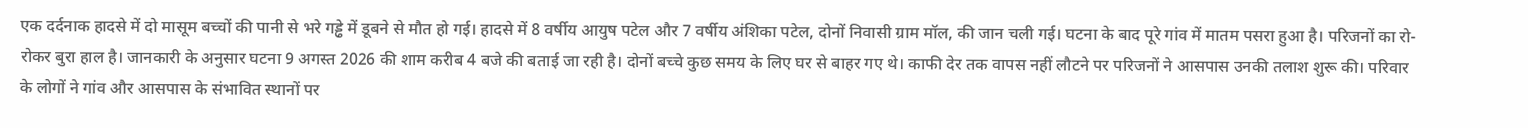एक दर्दनाक हादसे में दो मासूम बच्चों की पानी से भरे गड्ढे में डूबने से मौत हो गई। हादसे में 8 वर्षीय आयुष पटेल और 7 वर्षीय अंशिका पटेल, दोनों निवासी ग्राम मॉल, की जान चली गई। घटना के बाद पूरे गांव में मातम पसरा हुआ है। परिजनों का रो-रोकर बुरा हाल है। जानकारी के अनुसार घटना 9 अगस्त 2026 की शाम करीब 4 बजे की बताई जा रही है। दोनों बच्चे कुछ समय के लिए घर से बाहर गए थे। काफी देर तक वापस नहीं लौटने पर परिजनों ने आसपास उनकी तलाश शुरू की। परिवार के लोगों ने गांव और आसपास के संभावित स्थानों पर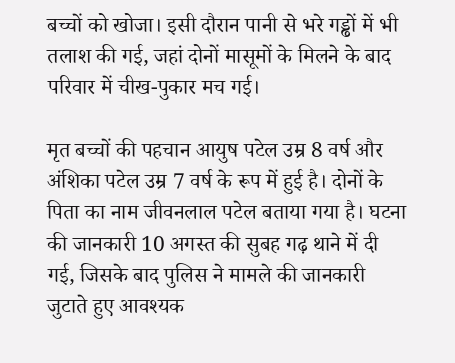बच्चों को खोजा। इसी दौरान पानी से भरे गड्ढों में भी तलाश की गई, जहां दोनों मासूमों के मिलने के बाद परिवार में चीख-पुकार मच गई।

मृत बच्चों की पहचान आयुष पटेल उम्र 8 वर्ष और अंशिका पटेल उम्र 7 वर्ष के रूप में हुई है। दोनों के पिता का नाम जीवनलाल पटेल बताया गया है। घटना की जानकारी 10 अगस्त की सुबह गढ़ थाने में दी गई, जिसके बाद पुलिस ने मामले की जानकारी जुटाते हुए आवश्यक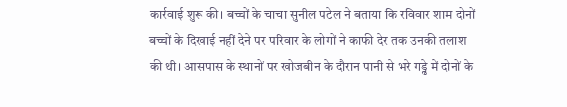कार्रवाई शुरू की। बच्चों के चाचा सुनील पटेल ने बताया कि रविवार शाम दोनों बच्चों के दिखाई नहीं देने पर परिवार के लोगों ने काफी देर तक उनकी तलाश की थी। आसपास के स्थानों पर खोजबीन के दौरान पानी से भरे गड्ढे में दोनों के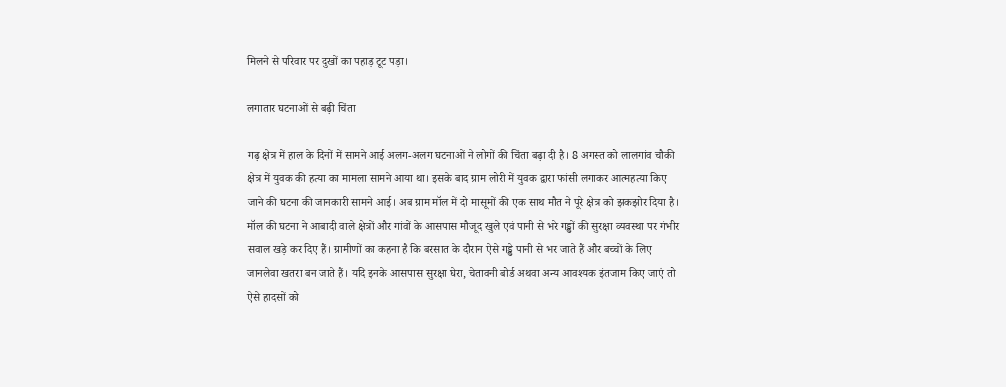मिलने से परिवार पर दुखों का पहाड़ टूट पड़ा।

लगातार घटनाओं से बढ़ी चिंता

गढ़ क्षेत्र में हाल के दिनों में सामने आई अलग-अलग घटनाओं ने लोगों की चिंता बढ़ा दी है। 8 अगस्त को लालगांव चौकी क्षेत्र में युवक की हत्या का मामला सामने आया था। इसके बाद ग्राम लोरी में युवक द्वारा फांसी लगाकर आत्महत्या किए जाने की घटना की जानकारी सामने आई। अब ग्राम मॉल में दो मासूमों की एक साथ मौत ने पूरे क्षेत्र को झकझोर दिया है। मॉल की घटना ने आबादी वाले क्षेत्रों और गांवों के आसपास मौजूद खुले एवं पानी से भरे गड्ढों की सुरक्षा व्यवस्था पर गंभीर सवाल खड़े कर दिए हैं। ग्रामीणों का कहना है कि बरसात के दौरान ऐसे गड्ढे पानी से भर जाते हैं और बच्चों के लिए जानलेवा खतरा बन जाते हैं। यदि इनके आसपास सुरक्षा घेरा, चेतावनी बोर्ड अथवा अन्य आवश्यक इंतजाम किए जाएं तो ऐसे हादसों को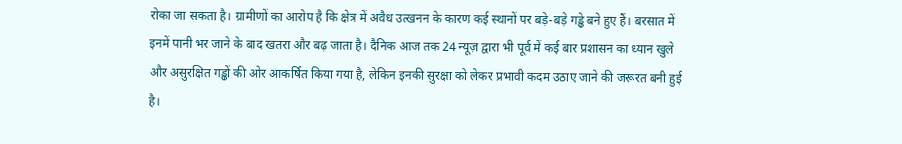रोका जा सकता है। ग्रामीणों का आरोप है कि क्षेत्र में अवैध उत्खनन के कारण कई स्थानों पर बड़े-बड़े गड्ढे बने हुए हैं। बरसात में इनमें पानी भर जाने के बाद खतरा और बढ़ जाता है। दैनिक आज तक 24 न्यूज़ द्वारा भी पूर्व में कई बार प्रशासन का ध्यान खुले और असुरक्षित गड्ढों की ओर आकर्षित किया गया है, लेकिन इनकी सुरक्षा को लेकर प्रभावी कदम उठाए जाने की जरूरत बनी हुई है।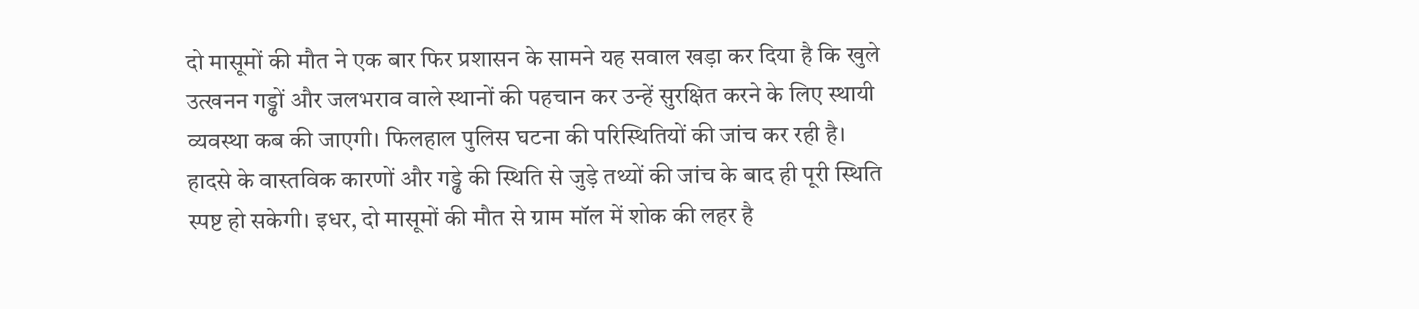दो मासूमों की मौत ने एक बार फिर प्रशासन के सामने यह सवाल खड़ा कर दिया है कि खुले उत्खनन गड्ढों और जलभराव वाले स्थानों की पहचान कर उन्हें सुरक्षित करने के लिए स्थायी व्यवस्था कब की जाएगी। फिलहाल पुलिस घटना की परिस्थितियों की जांच कर रही है। हादसे के वास्तविक कारणों और गड्ढे की स्थिति से जुड़े तथ्यों की जांच के बाद ही पूरी स्थिति स्पष्ट हो सकेगी। इधर, दो मासूमों की मौत से ग्राम मॉल में शोक की लहर है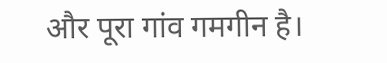और पूरा गांव गमगीन है।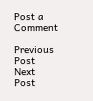Post a Comment

Previous Post Next Post